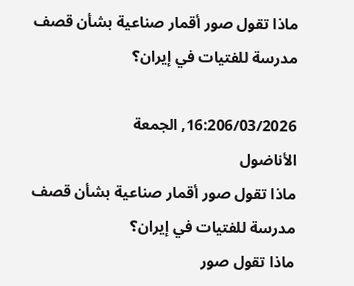ماذا تقول صور أقمار صناعية بشأن قصف مدرسة للفتيات في إيران؟

16:206/03/2026, الجمعة
الأناضول
ماذا تقول صور أقمار صناعية بشأن قصف مدرسة للفتيات في إيران؟
ماذا تقول صور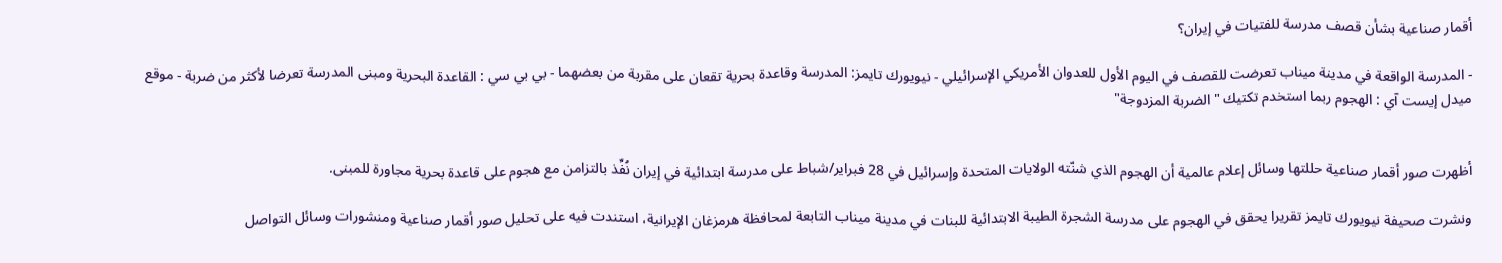أقمار صناعية بشأن قصف مدرسة للفتيات في إيران؟

- المدرسة الواقعة في مدينة ميناب تعرضت للقصف في اليوم الأول للعدوان الأمريكي الإسرائيلي - نيويورك تايمز: المدرسة وقاعدة بحرية تقعان على مقربة من بعضهما - بي بي سي : القاعدة البحرية ومبنى المدرسة تعرضا لأكثر من ضربة - موقع ميدل إيست آي : الهجوم ربما استخدم تكتيك "الضربة المزدوجة"


أظهرت صور أقمار صناعية حللتها وسائل إعلام عالمية أن الهجوم الذي شنّته الولايات المتحدة وإسرائيل في 28 فبراير/شباط على مدرسة ابتدائية في إيران نُفِّذ بالتزامن مع هجوم على قاعدة بحرية مجاورة للمبنى.

ونشرت صحيفة نيويورك تايمز تقريرا يحقق في الهجوم على مدرسة الشجرة الطيبة الابتدائية للبنات في مدينة ميناب التابعة لمحافظة هرمزغان الإيرانية، استندت فيه على تحليل صور أقمار صناعية ومنشورات وسائل التواصل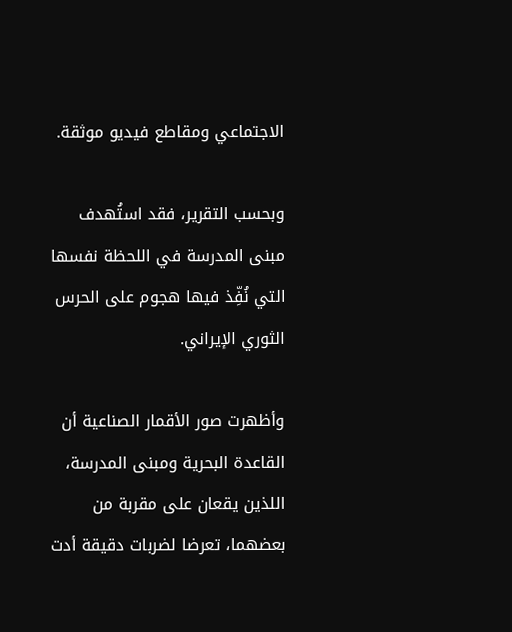الاجتماعي ومقاطع فيديو موثقة.

وبحسب التقرير، فقد استُهدف مبنى المدرسة في اللحظة نفسها التي نُفِّذ فيها هجوم على الحرس الثوري الإيراني.

وأظهرت صور الأقمار الصناعية أن القاعدة البحرية ومبنى المدرسة، اللذين يقعان على مقربة من بعضهما، تعرضا لضربات دقيقة أدت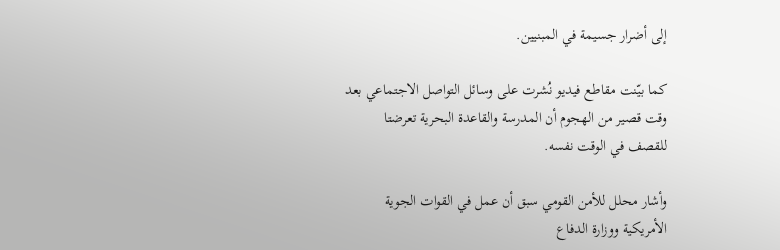إلى أضرار جسيمة في المبنيين.

كما بيّنت مقاطع فيديو نُشرت على وسائل التواصل الاجتماعي بعد وقت قصير من الهجوم أن المدرسة والقاعدة البحرية تعرضتا للقصف في الوقت نفسه.

وأشار محلل للأمن القومي سبق أن عمل في القوات الجوية الأمريكية ووزارة الدفاع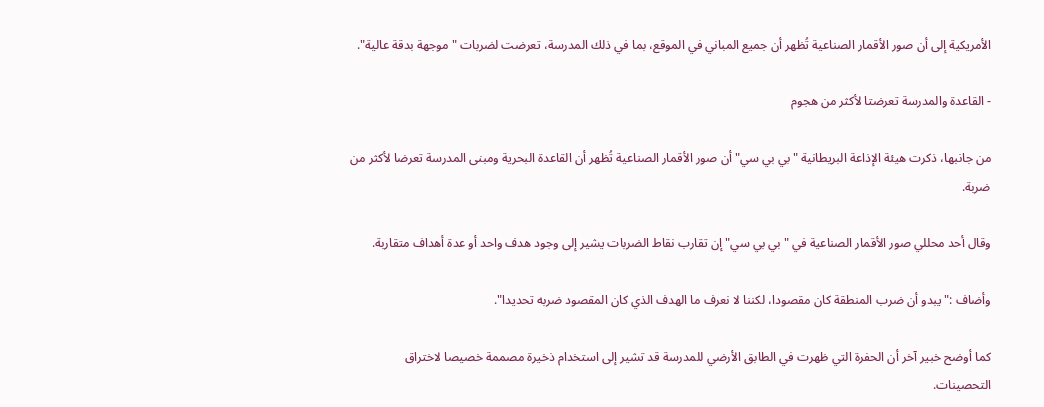الأمريكية إلى أن صور الأقمار الصناعية تُظهر أن جميع المباني في الموقع، بما في ذلك المدرسة، تعرضت لضربات "موجهة بدقة عالية".

- القاعدة والمدرسة تعرضتا لأكثر من هجوم

من جانبها، ذكرت هيئة الإذاعة البريطانية "بي بي سي" أن صور الأقمار الصناعية تُظهر أن القاعدة البحرية ومبنى المدرسة تعرضا لأكثر من ضربة.

وقال أحد محللي صور الأقمار الصناعية في "بي بي سي" إن تقارب نقاط الضربات يشير إلى وجود هدف واحد أو عدة أهداف متقاربة.

وأضاف :"يبدو أن ضرب المنطقة كان مقصودا، لكننا لا نعرف ما الهدف الذي كان المقصود ضربه تحديدا".

كما أوضح خبير آخر أن الحفرة التي ظهرت في الطابق الأرضي للمدرسة قد تشير إلى استخدام ذخيرة مصممة خصيصا لاختراق التحصينات.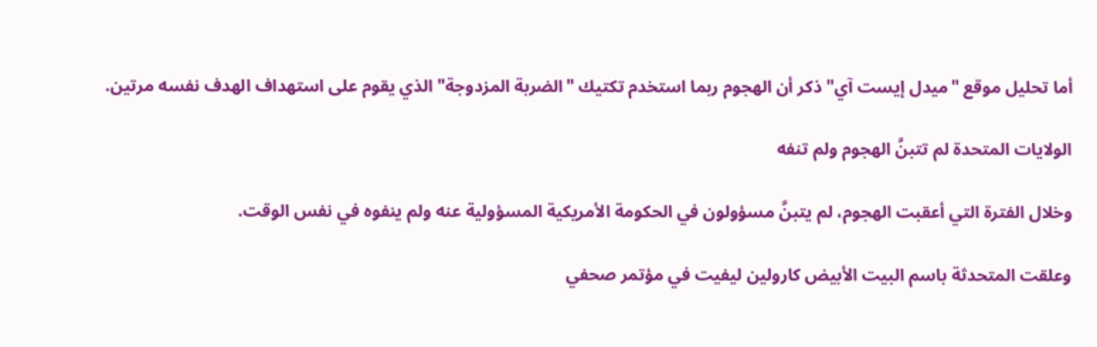أما تحليل موقع "ميدل إيست آي" ذكر أن الهجوم ربما استخدم تكتيك "الضربة المزدوجة" الذي يقوم على استهداف الهدف نفسه مرتين.

الولايات المتحدة لم تتبنَّ الهجوم ولم تنفه

وخلال الفترة التي أعقبت الهجوم، لم يتبنَّ مسؤولون في الحكومة الأمريكية المسؤولية عنه ولم ينفوه في نفس الوقت.

وعلقت المتحدثة باسم البيت الأبيض كارولين ليفيت في مؤتمر صحفي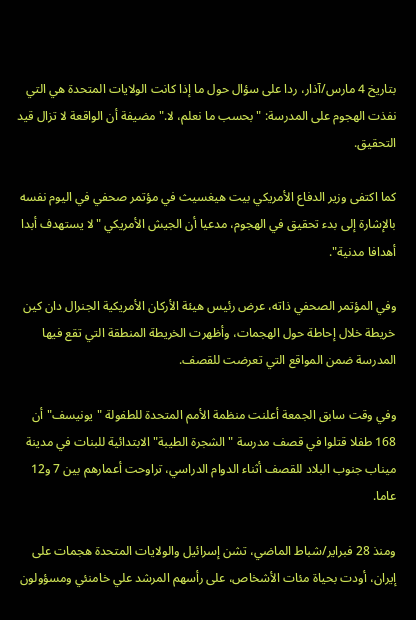بتاريخ 4 مارس/آذار، ردا على سؤال حول ما إذا كانت الولايات المتحدة هي التي نفذت الهجوم على المدرسة: "بحسب ما نعلم، لا." مضيفة أن الواقعة لا تزال قيد التحقيق.

كما اكتفى وزير الدفاع الأمريكي بيت هيغسيث في مؤتمر صحفي في اليوم نفسه بالإشارة إلى بدء تحقيق في الهجوم، مدعيا أن الجيش الأمريكي "لا يستهدف أبدا أهدافا مدنية".

وفي المؤتمر الصحفي ذاته، عرض رئيس هيئة الأركان الأمريكية الجنرال دان كين خريطة خلال إحاطة حول الهجمات، وأظهرت الخريطة المنطقة التي تقع فيها المدرسة ضمن المواقع التي تعرضت للقصف.

وفي وقت سابق الجمعة أعلنت منظمة الأمم المتحدة للطفولة "يونيسف" أن 168 طفلا قتلوا في قصف مدرسة "الشجرة الطيبة" الابتدائية للبنات في مدينة ميناب جنوب البلاد للقصف أثناء الدوام الدراسي، تراوحت أعمارهم بين 7 و12 عاما.

ومنذ 28 فبراير/شباط الماضي، تشن إسرائيل والولايات المتحدة هجمات على إيران، أودت بحياة مئات الأشخاص، على رأسهم المرشد علي خامنئي ومسؤولون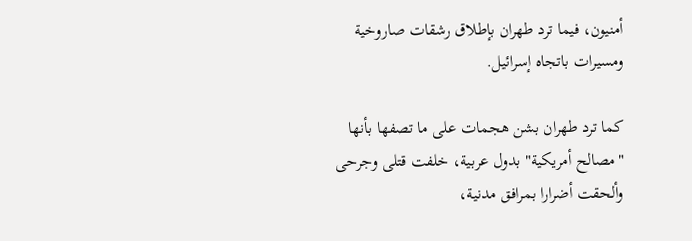أمنيون، فيما ترد طهران بإطلاق رشقات صاروخية ومسيرات باتجاه إسرائيل.

كما ترد طهران بشن هجمات على ما تصفها بأنها "مصالح أمريكية" بدول عربية، خلفت قتلى وجرحى وألحقت أضرارا بمرافق مدنية،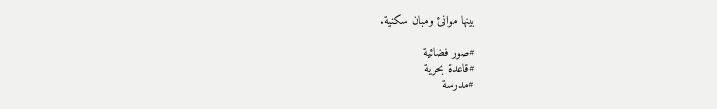بينها موانئ ومبان سكنية.

#صور فضائية
#قاعدة بحرية
#مدرسة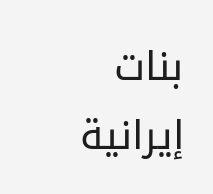بنات إيرانية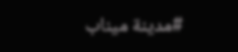#مدينة ميناب